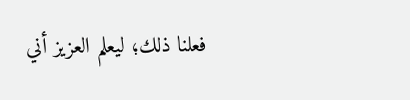فعلنا ذلك؛ ليعلم العزيز أني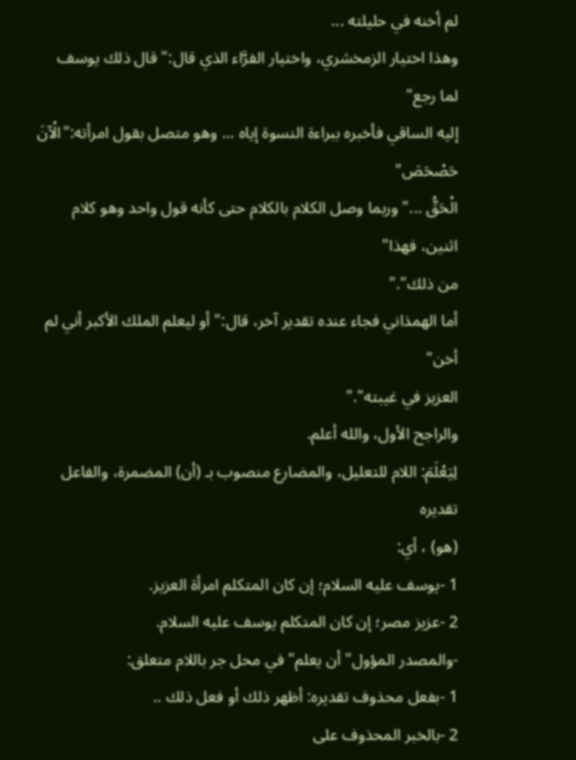لم أخنه في حليلته ...
وهذا اختيار الزمخشري، واختيار الفرَّاء الذي قال:"قال ذلك يوسف لما رجع"
إليه الساقي فأخبره ببراءة النسوة إياه ... وهو متصل بقول امرأته:"الْآنَ حَصْحَصَ"
الْحَقُّ ..."وربما وصل الكلام بالكلام حتى كأنه قول واحد وهو كلام اثنين، فهذا"
من ذلك"."
أما الهمذاني فجاء عنده تقدير آخر، قال:"أو ليعلم الملك الأكبر أني لم أخن"
العزيز في غيبته"."
والراجح الأول، والله أعلم.
لِيَعْلَمَ: اللام للتعليل، والمضارع منصوب بـ (أن) المضمرة، والفاعل تقديره
(هو) ، أي:
1 -يوسف عليه السلام؛ إن كان المتكلم امرأة العزيز.
2 -عزيز مصر؛ إن كان المتكلم يوسف عليه السلام.
-والمصدر المؤول"أن يعلم"في محل جر باللام متعلق:
1 -بفعل محذوف تقديره: أظهر ذلك أو فعل ذلك ..
2 -بالخبر المحذوف على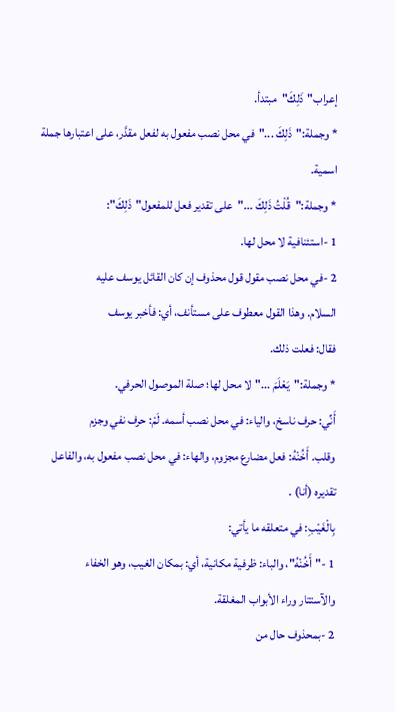إعراب"ذَلِكَ"مبتدأ.
* وجملة:"ذَلِكَ ..."في محل نصب مفعول به لفعل مقدَّر، على اعتبارها جملة
اسمية.
* وجملة:"قُلْتُ ذَلِكَ ..."على تقدير فعل للمفعول"ذَلِكَ":
1 -استئنافية لا محل لها.
2 -في محل نصب مقول قول محذوف إن كان القائل يوسف عليه
السلام. وهذا القول معطوف على مستأنف، أي: فأخبر يوسف
فقال: فعلت ذلك.
* وجملة:"يَعْلَمَ ..."لا محل لها؛ صلة الموصول الحرفي.
أَنِّي: حرف ناسخ، والياء: في محل نصب أسمه. لَمْ: حرف نفي وجزم
وقلب. أَخُنْهُ: فعل مضارع مجزوم، والهاء: في محل نصب مفعول به، والفاعل
تقديره (أنا) .
بِالْغَيْبِ: في متعلقه ما يأتي:
1 -"أَخُنْهُ"، والباء: ظرفية مكانية، أي: بمكان الغيب، وهو الخفاء
والآستتار وراء الأبواب المغلقة.
2 -بمحذوف حال من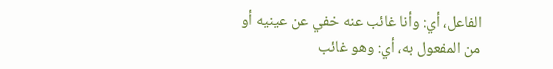الفاعل، أي: وأنا غائب عنه خفي عن عينيه أو
من المفعول به، أي: وهو غائب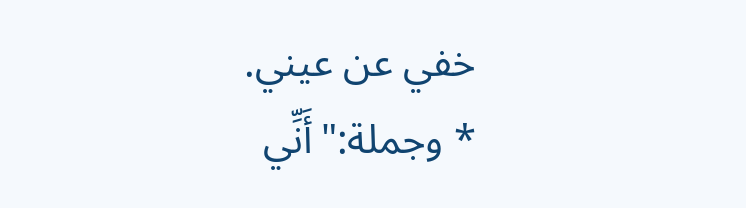خفي عن عيني.
* وجملة:"أَنِّي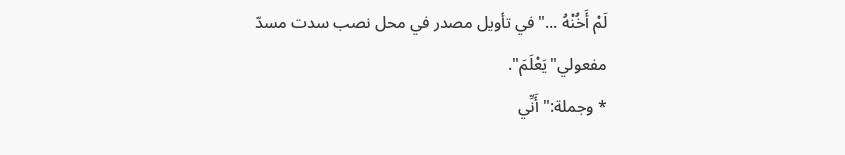لَمْ أَخُنْهُ ..."في تأويل مصدر في محل نصب سدت مسدّ
مفعولي"يَعْلَمَ".
* وجملة:"أَنِّي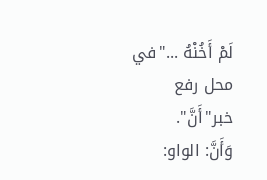لَمْ أَخُنْهُ ..."في محل رفع خبر"أَنَّ".
وَأَنَّ: الواو: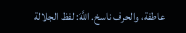عاطفة، والحرف ناسخ. اللَّهَ: لفظ الجلالة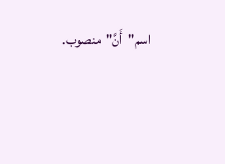اسم"أَنَّ"منصوب.